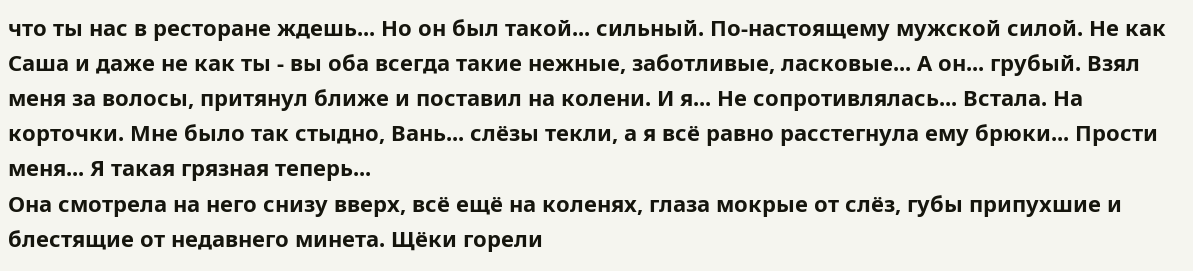что ты нас в ресторане ждешь... Но он был такой... сильный. По-настоящему мужской силой. Не как Саша и даже не как ты - вы оба всегда такие нежные, заботливые, ласковые... А он... грубый. Взял меня за волосы, притянул ближе и поставил на колени. И я... Не сопротивлялась... Встала. На корточки. Мне было так стыдно, Вань... слёзы текли, а я всё равно расстегнула ему брюки... Прости меня... Я такая грязная теперь...
Она смотрела на него снизу вверх, всё ещё на коленях, глаза мокрые от слёз, губы припухшие и блестящие от недавнего минета. Щёки горели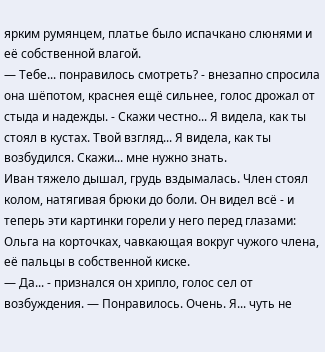ярким румянцем, платье было испачкано слюнями и её собственной влагой.
— Тебе... понравилось смотреть? - внезапно спросила она шёпотом, краснея ещё сильнее, голос дрожал от стыда и надежды. - Скажи честно... Я видела, как ты стоял в кустах. Твой взгляд... Я видела, как ты возбудился. Скажи... мне нужно знать.
Иван тяжело дышал, грудь вздымалась. Член стоял колом, натягивая брюки до боли. Он видел всё - и теперь эти картинки горели у него перед глазами: Ольга на корточках, чавкающая вокруг чужого члена, её пальцы в собственной киске.
— Да... - признался он хрипло, голос сел от возбуждения. — Понравилось. Очень. Я... чуть не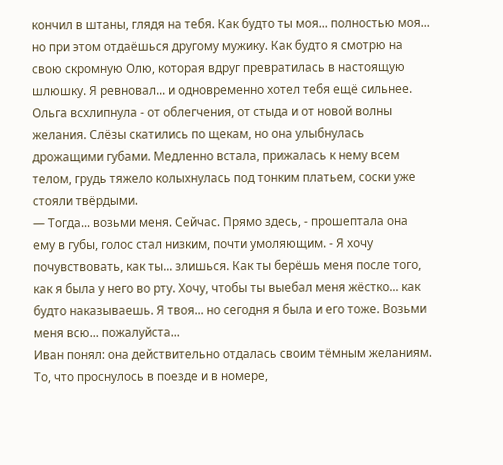кончил в штаны, глядя на тебя. Как будто ты моя... полностью моя... но при этом отдаёшься другому мужику. Как будто я смотрю на свою скромную Олю, которая вдруг превратилась в настоящую шлюшку. Я ревновал... и одновременно хотел тебя ещё сильнее.
Ольга всхлипнула - от облегчения, от стыда и от новой волны желания. Слёзы скатились по щекам, но она улыбнулась дрожащими губами. Медленно встала, прижалась к нему всем телом, грудь тяжело колыхнулась под тонким платьем, соски уже стояли твёрдыми.
— Тогда... возьми меня. Сейчас. Прямо здесь, - прошептала она ему в губы, голос стал низким, почти умоляющим. - Я хочу почувствовать, как ты... злишься. Как ты берёшь меня после того, как я была у него во рту. Хочу, чтобы ты выебал меня жёстко... как будто наказываешь. Я твоя... но сегодня я была и его тоже. Возьми меня всю... пожалуйста...
Иван понял: она действительно отдалась своим тёмным желаниям. То, что проснулось в поезде и в номере,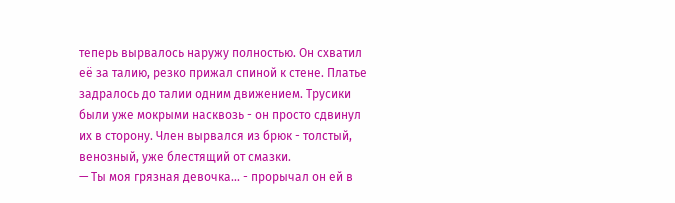теперь вырвалось наружу полностью. Он схватил её за талию, резко прижал спиной к стене. Платье задралось до талии одним движением. Трусики были уже мокрыми насквозь - он просто сдвинул их в сторону. Член вырвался из брюк - толстый, венозный, уже блестящий от смазки.
— Ты моя грязная девочка... - прорычал он ей в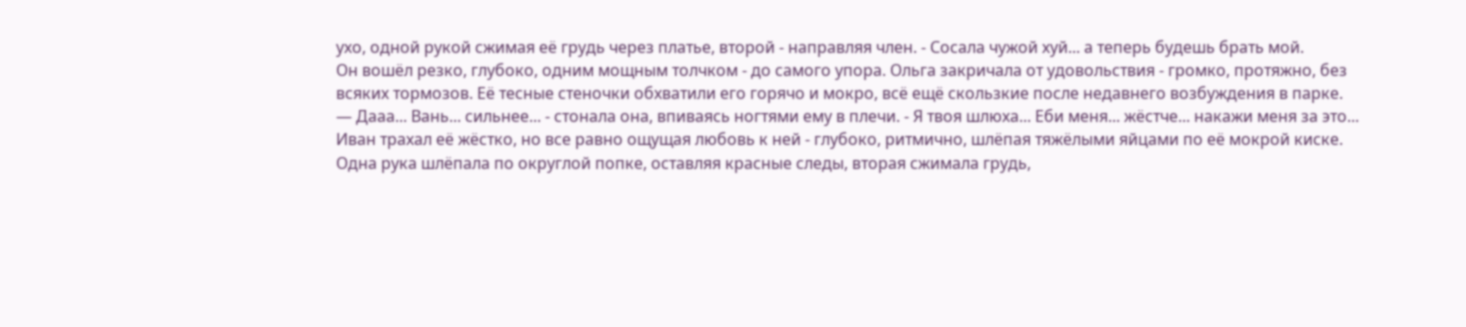ухо, одной рукой сжимая её грудь через платье, второй - направляя член. - Сосала чужой хуй... а теперь будешь брать мой.
Он вошёл резко, глубоко, одним мощным толчком - до самого упора. Ольга закричала от удовольствия - громко, протяжно, без всяких тормозов. Её тесные стеночки обхватили его горячо и мокро, всё ещё скользкие после недавнего возбуждения в парке.
— Дааа... Вань... сильнее... - стонала она, впиваясь ногтями ему в плечи. - Я твоя шлюха... Еби меня... жёстче... накажи меня за это...
Иван трахал её жёстко, но все равно ощущая любовь к ней - глубоко, ритмично, шлёпая тяжёлыми яйцами по её мокрой киске. Одна рука шлёпала по округлой попке, оставляя красные следы, вторая сжимала грудь,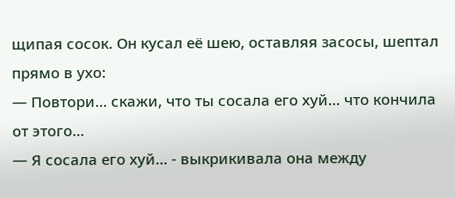щипая сосок. Он кусал её шею, оставляя засосы, шептал прямо в ухо:
— Повтори... скажи, что ты сосала его хуй... что кончила от этого...
— Я сосала его хуй... - выкрикивала она между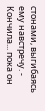стонами, выгибаясь ему навстречу. - Кончила... пока он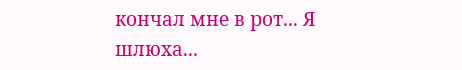кончал мне в рот... Я шлюха...